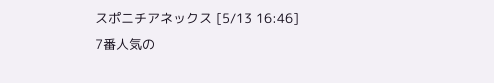スポニチアネックス [5/13 16:46]
7番人気の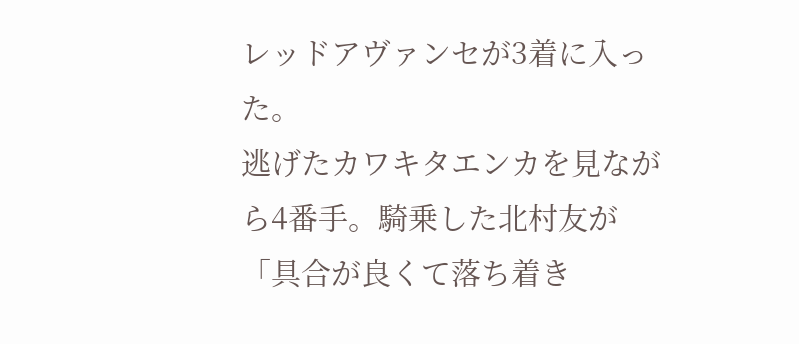レッドアヴァンセが3着に入った。
逃げたカワキタエンカを見ながら4番手。騎乗した北村友が「具合が良くて落ち着き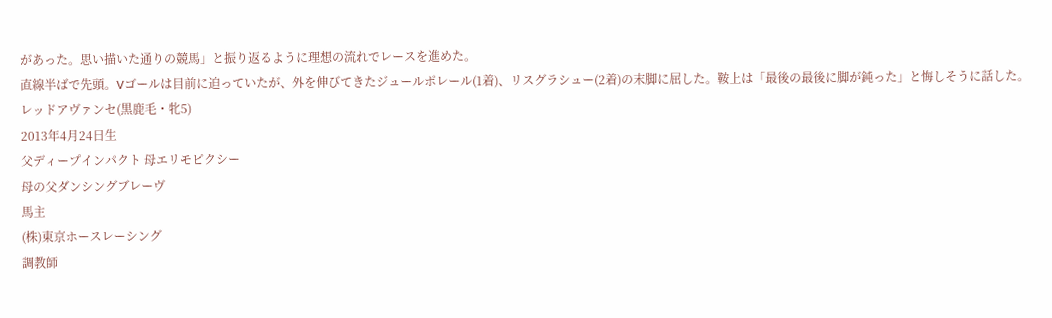があった。思い描いた通りの競馬」と振り返るように理想の流れでレースを進めた。
直線半ばで先頭。Vゴールは目前に迫っていたが、外を伸びてきたジュールポレール(1着)、リスグラシュー(2着)の末脚に屈した。鞍上は「最後の最後に脚が鈍った」と悔しそうに話した。
レッドアヴァンセ(黒鹿毛・牝5)
2013年4月24日生
父ディープインパクト 母エリモピクシー
母の父ダンシングブレーヴ
馬主
(株)東京ホースレーシング
調教師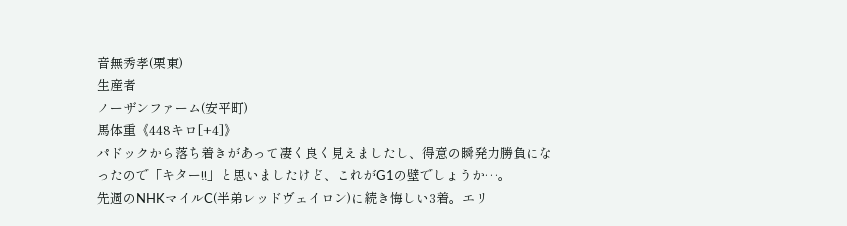音無秀孝(栗東)
生産者
ノーザンファーム(安平町)
馬体重《448キロ[+4]》
パドックから落ち着きがあって凄く良く見えましたし、得意の瞬発力勝負になったので「キター!!」と思いましたけど、これがG1の壁でしょうか…。
先週のNHKマイルC(半弟レッドヴェイロン)に続き悔しい3着。エリ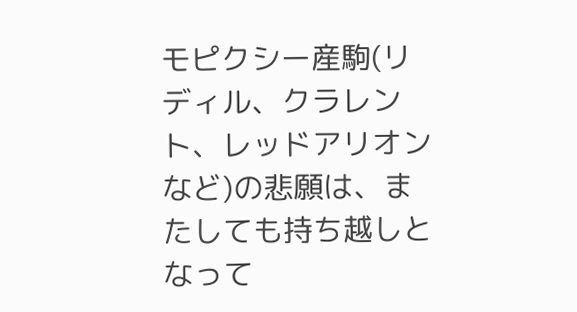モピクシー産駒(リディル、クラレント、レッドアリオンなど)の悲願は、またしても持ち越しとなって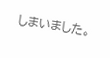しまいました。